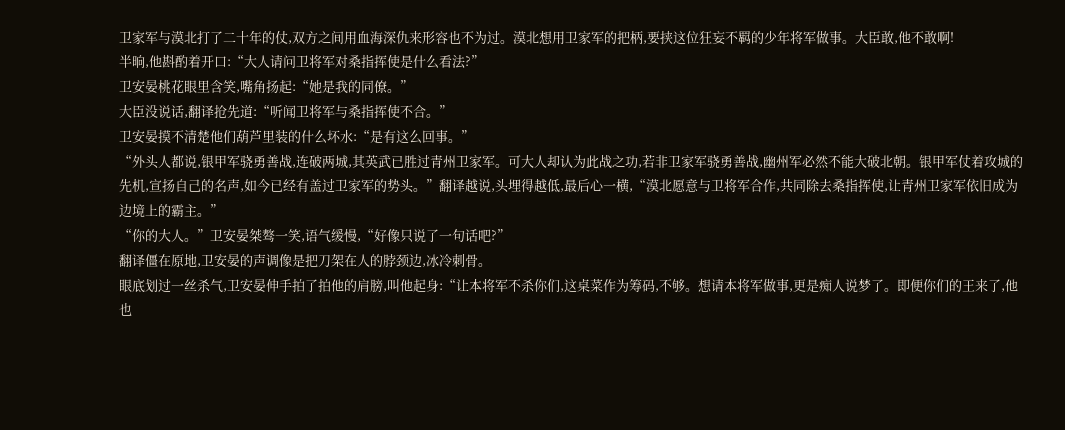卫家军与漠北打了二十年的仗,双方之间用血海深仇来形容也不为过。漠北想用卫家军的把柄,要挟这位狂妄不羁的少年将军做事。大臣敢,他不敢啊!
半晌,他斟酌着开口:“大人请问卫将军对桑指挥使是什么看法?”
卫安晏桃花眼里含笑,嘴角扬起:“她是我的同僚。”
大臣没说话,翻译抢先道:“听闻卫将军与桑指挥使不合。”
卫安晏摸不清楚他们葫芦里装的什么坏水:“是有这么回事。”
“外头人都说,银甲军骁勇善战,连破两城,其英武已胜过青州卫家军。可大人却认为此战之功,若非卫家军骁勇善战,幽州军必然不能大破北朝。银甲军仗着攻城的先机,宣扬自己的名声,如今已经有盖过卫家军的势头。”翻译越说,头埋得越低,最后心一横,“漠北愿意与卫将军合作,共同除去桑指挥使,让青州卫家军依旧成为边境上的霸主。”
“你的大人。”卫安晏桀骜一笑,语气缓慢,“好像只说了一句话吧?”
翻译僵在原地,卫安晏的声调像是把刀架在人的脖颈边,冰冷刺骨。
眼底划过一丝杀气,卫安晏伸手拍了拍他的肩膀,叫他起身:“让本将军不杀你们,这桌菜作为筹码,不够。想请本将军做事,更是痴人说梦了。即便你们的王来了,他也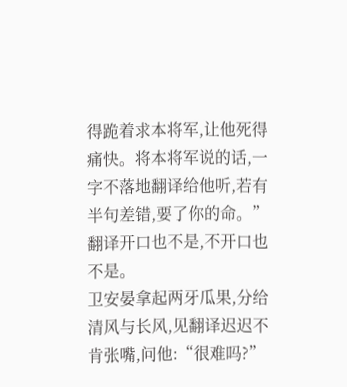得跪着求本将军,让他死得痛快。将本将军说的话,一字不落地翻译给他听,若有半句差错,要了你的命。”
翻译开口也不是,不开口也不是。
卫安晏拿起两牙瓜果,分给清风与长风,见翻译迟迟不肯张嘴,问他:“很难吗?”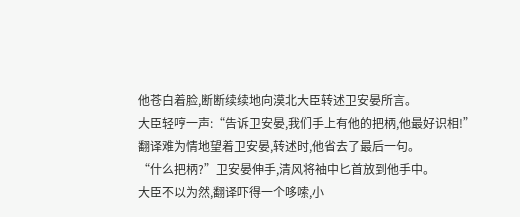他苍白着脸,断断续续地向漠北大臣转述卫安晏所言。
大臣轻哼一声:“告诉卫安晏,我们手上有他的把柄,他最好识相!”
翻译难为情地望着卫安晏,转述时,他省去了最后一句。
“什么把柄?”卫安晏伸手,清风将袖中匕首放到他手中。
大臣不以为然,翻译吓得一个哆嗦,小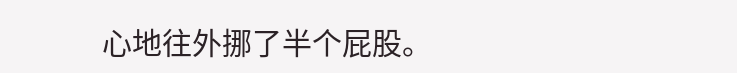心地往外挪了半个屁股。